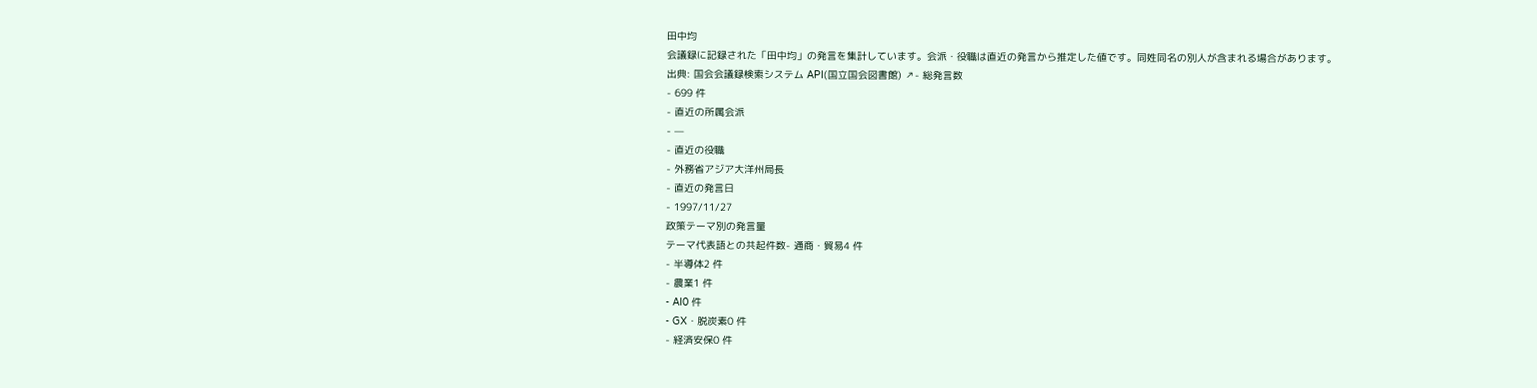田中均
会議録に記録された「田中均」の発言を集計しています。会派・役職は直近の発言から推定した値です。同姓同名の別人が含まれる場合があります。
出典: 国会会議録検索システム API(国立国会図書館) ↗- 総発言数
- 699 件
- 直近の所属会派
- —
- 直近の役職
- 外務省アジア大洋州局長
- 直近の発言日
- 1997/11/27
政策テーマ別の発言量
テーマ代表語との共起件数- 通商・貿易4 件
- 半導体2 件
- 農業1 件
- AI0 件
- GX・脱炭素0 件
- 経済安保0 件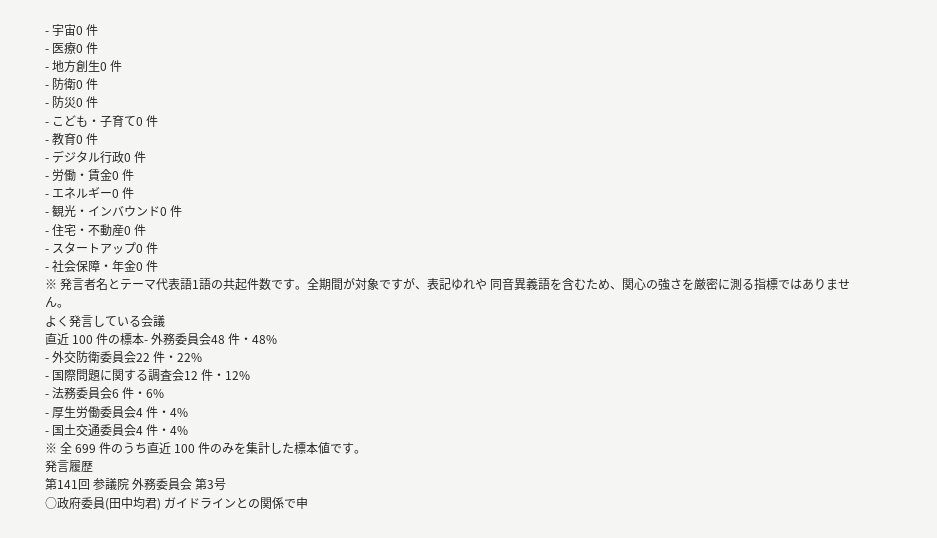- 宇宙0 件
- 医療0 件
- 地方創生0 件
- 防衛0 件
- 防災0 件
- こども・子育て0 件
- 教育0 件
- デジタル行政0 件
- 労働・賃金0 件
- エネルギー0 件
- 観光・インバウンド0 件
- 住宅・不動産0 件
- スタートアップ0 件
- 社会保障・年金0 件
※ 発言者名とテーマ代表語1語の共起件数です。全期間が対象ですが、表記ゆれや 同音異義語を含むため、関心の強さを厳密に測る指標ではありません。
よく発言している会議
直近 100 件の標本- 外務委員会48 件・48%
- 外交防衛委員会22 件・22%
- 国際問題に関する調査会12 件・12%
- 法務委員会6 件・6%
- 厚生労働委員会4 件・4%
- 国土交通委員会4 件・4%
※ 全 699 件のうち直近 100 件のみを集計した標本値です。
発言履歴
第141回 参議院 外務委員会 第3号
○政府委員(田中均君) ガイドラインとの関係で申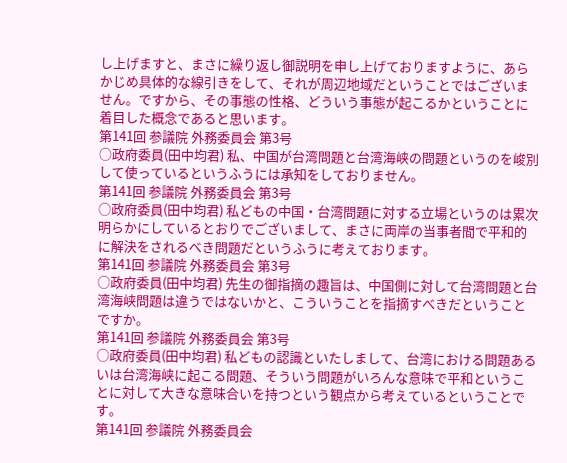し上げますと、まさに繰り返し御説明を申し上げておりますように、あらかじめ具体的な線引きをして、それが周辺地域だということではございません。ですから、その事態の性格、どういう事態が起こるかということに着目した概念であると思います。
第141回 参議院 外務委員会 第3号
○政府委員(田中均君) 私、中国が台湾問題と台湾海峡の問題というのを峻別して使っているというふうには承知をしておりません。
第141回 参議院 外務委員会 第3号
○政府委員(田中均君) 私どもの中国・台湾問題に対する立場というのは累次明らかにしているとおりでございまして、まさに両岸の当事者間で平和的に解決をされるべき問題だというふうに考えております。
第141回 参議院 外務委員会 第3号
○政府委員(田中均君) 先生の御指摘の趣旨は、中国側に対して台湾問題と台湾海峡問題は違うではないかと、こういうことを指摘すべきだということですか。
第141回 参議院 外務委員会 第3号
○政府委員(田中均君) 私どもの認識といたしまして、台湾における問題あるいは台湾海峡に起こる問題、そういう問題がいろんな意味で平和ということに対して大きな意味合いを持つという観点から考えているということです。
第141回 参議院 外務委員会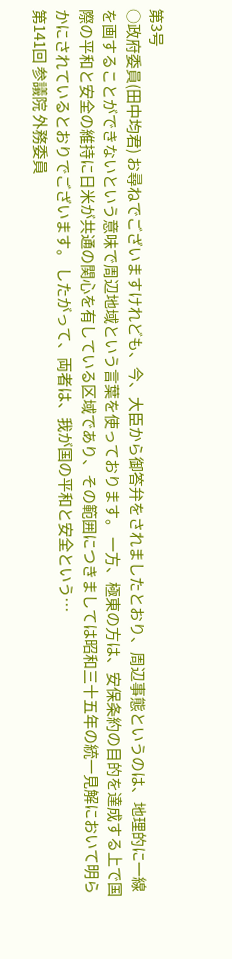第3号
○政府委員(田中均君) お尋ねでございますけれども、今、大臣から御答弁をされましたとおり、周辺事態というのは、地理的に一線を画することができないという意味で周辺地域という言葉を使っております。 一方、極東の方は、安保条約の目的を達成する上で国際の平和と安全の維持に日米が共通の関心を有している区域であり、その範囲につきましては昭和三十五年の統一見解において明らかにされているとおりでございます。 したがって、両者は、我が国の平和と安全という…
第141回 参議院 外務委員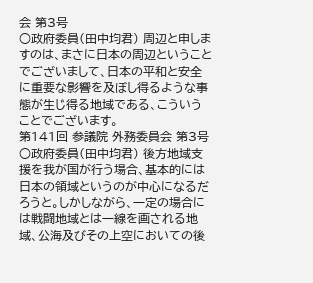会 第3号
○政府委員(田中均君) 周辺と申しますのは、まさに日本の周辺ということでございまして、日本の平和と安全に重要な影響を及ぼし得るような事態が生じ得る地域である、こういうことでございます。
第141回 参議院 外務委員会 第3号
○政府委員(田中均君) 後方地域支援を我が国が行う場合、基本的には日本の領域というのが中心になるだろうと。しかしながら、一定の場合には戦闘地域とは一線を画される地域、公海及びその上空においての後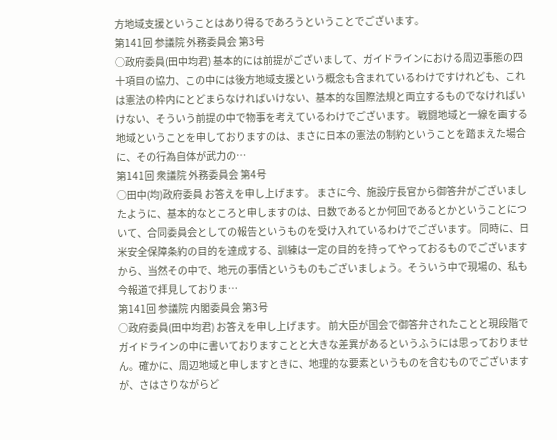方地域支援ということはあり得るであろうということでございます。
第141回 参議院 外務委員会 第3号
○政府委員(田中均君) 基本的には前提がございまして、ガイドラインにおける周辺事態の四十項目の協力、この中には後方地域支援という概念も含まれているわけですけれども、これは憲法の枠内にとどまらなければいけない、基本的な国際法規と両立するものでなければいけない、そういう前提の中で物事を考えているわけでございます。 戦闘地域と一線を画する地域ということを申しておりますのは、まさに日本の憲法の制約ということを踏まえた場合に、その行為自体が武力の…
第141回 衆議院 外務委員会 第4号
○田中(均)政府委員 お答えを申し上げます。 まさに今、施設庁長官から御答弁がございましたように、基本的なところと申しますのは、日数であるとか何回であるとかということについて、合同委員会としての報告というものを受け入れているわけでございます。 同時に、日米安全保障条約の目的を達成する、訓練は一定の目的を持ってやっておるものでございますから、当然その中で、地元の事情というものもございましょう。そういう中で現場の、私も今報道で拝見しておりま…
第141回 参議院 内閣委員会 第3号
○政府委員(田中均君) お答えを申し上げます。 前大臣が国会で御答弁されたことと現段階でガイドラインの中に書いておりますことと大きな差異があるというふうには思っておりません。確かに、周辺地域と申しますときに、地理的な要素というものを含むものでございますが、さはさりながらど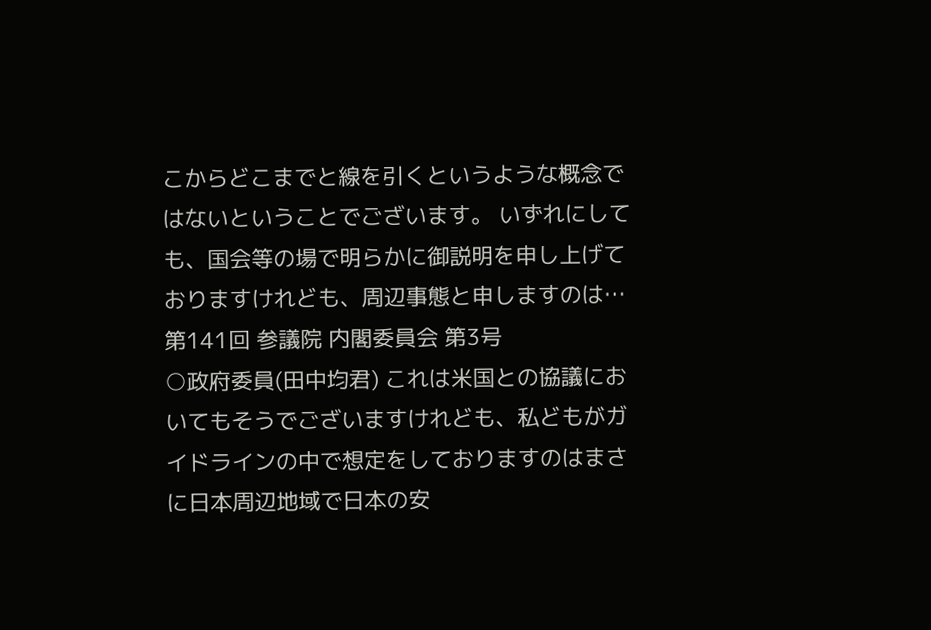こからどこまでと線を引くというような概念ではないということでございます。 いずれにしても、国会等の場で明らかに御説明を申し上げておりますけれども、周辺事態と申しますのは…
第141回 参議院 内閣委員会 第3号
○政府委員(田中均君) これは米国との協議においてもそうでございますけれども、私どもがガイドラインの中で想定をしておりますのはまさに日本周辺地域で日本の安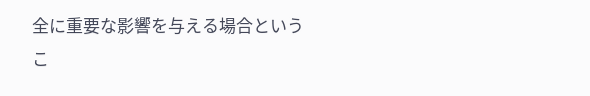全に重要な影響を与える場合というこ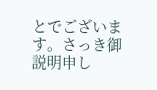とでございます。さっき御説明申し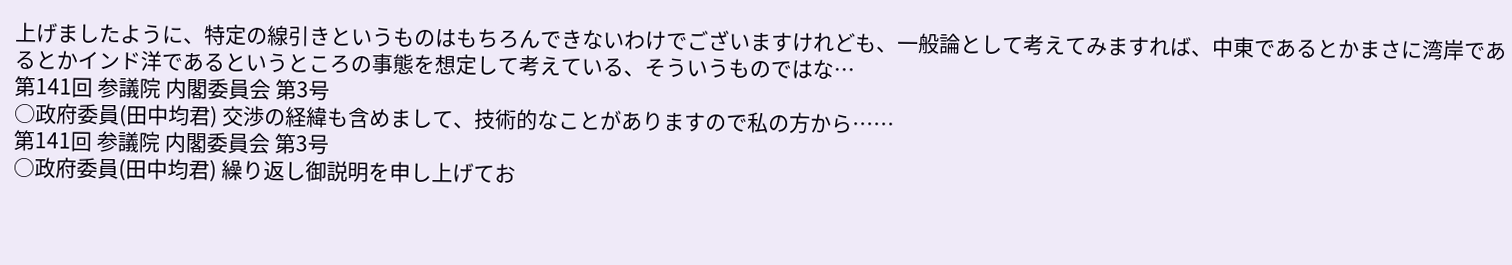上げましたように、特定の線引きというものはもちろんできないわけでございますけれども、一般論として考えてみますれば、中東であるとかまさに湾岸であるとかインド洋であるというところの事態を想定して考えている、そういうものではな…
第141回 参議院 内閣委員会 第3号
○政府委員(田中均君) 交渉の経緯も含めまして、技術的なことがありますので私の方から……
第141回 参議院 内閣委員会 第3号
○政府委員(田中均君) 繰り返し御説明を申し上げてお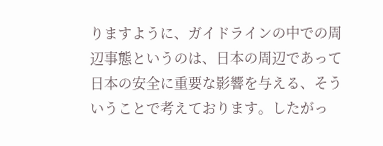りますように、ガイドラインの中での周辺事態というのは、日本の周辺であって日本の安全に重要な影響を与える、そういうことで考えております。したがっ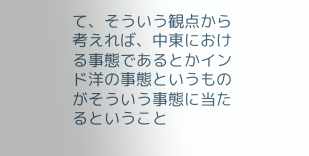て、そういう観点から考えれば、中東における事態であるとかインド洋の事態というものがそういう事態に当たるということ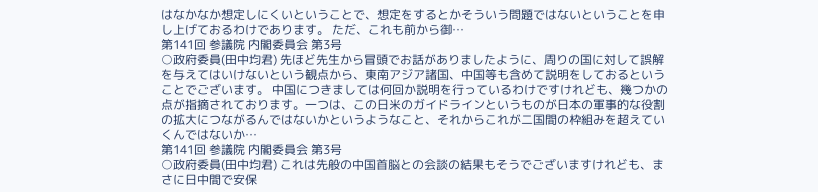はなかなか想定しにくいということで、想定をするとかそういう問題ではないということを申し上げておるわけであります。 ただ、これも前から御…
第141回 参議院 内閣委員会 第3号
○政府委員(田中均君) 先ほど先生から冒頭でお話がありましたように、周りの国に対して誤解を与えてはいけないという観点から、東南アジア諸国、中国等も含めて説明をしておるということでございます。 中国につきましては何回か説明を行っているわけですけれども、幾つかの点が指摘されております。一つは、この日米のガイドラインというものが日本の軍事的な役割の拡大につながるんではないかというようなこと、それからこれが二国間の枠組みを超えていくんではないか…
第141回 参議院 内閣委員会 第3号
○政府委員(田中均君) これは先般の中国首脳との会談の結果もそうでございますけれども、まさに日中間で安保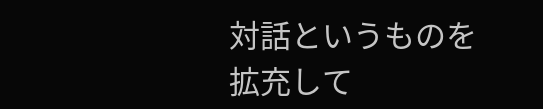対話というものを拡充して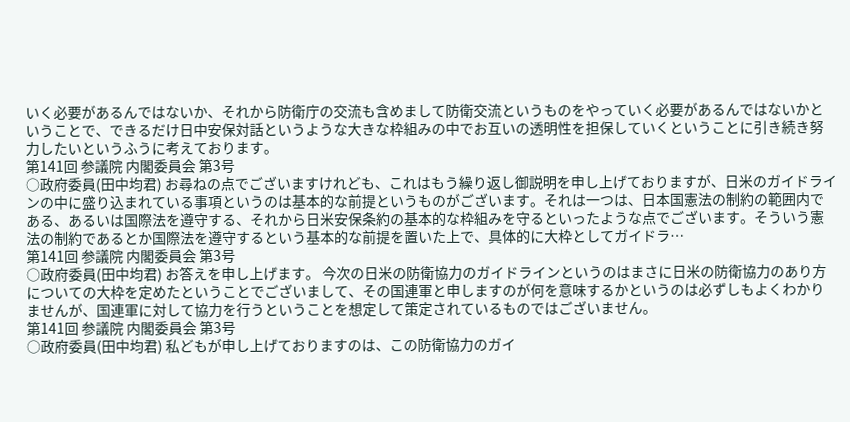いく必要があるんではないか、それから防衛庁の交流も含めまして防衛交流というものをやっていく必要があるんではないかということで、できるだけ日中安保対話というような大きな枠組みの中でお互いの透明性を担保していくということに引き続き努力したいというふうに考えております。
第141回 参議院 内閣委員会 第3号
○政府委員(田中均君) お尋ねの点でございますけれども、これはもう繰り返し御説明を申し上げておりますが、日米のガイドラインの中に盛り込まれている事項というのは基本的な前提というものがございます。それは一つは、日本国憲法の制約の範囲内である、あるいは国際法を遵守する、それから日米安保条約の基本的な枠組みを守るといったような点でございます。そういう憲法の制約であるとか国際法を遵守するという基本的な前提を置いた上で、具体的に大枠としてガイドラ…
第141回 参議院 内閣委員会 第3号
○政府委員(田中均君) お答えを申し上げます。 今次の日米の防衛協力のガイドラインというのはまさに日米の防衛協力のあり方についての大枠を定めたということでございまして、その国連軍と申しますのが何を意味するかというのは必ずしもよくわかりませんが、国連軍に対して協力を行うということを想定して策定されているものではございません。
第141回 参議院 内閣委員会 第3号
○政府委員(田中均君) 私どもが申し上げておりますのは、この防衛協力のガイ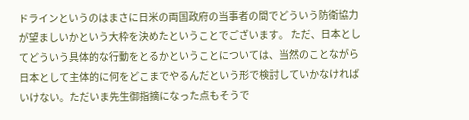ドラインというのはまさに日米の両国政府の当事者の間でどういう防衛協力が望ましいかという大枠を決めたということでございます。 ただ、日本としてどういう具体的な行動をとるかということについては、当然のことながら日本として主体的に何をどこまでやるんだという形で検討していかなければいけない。ただいま先生御指摘になった点もそうで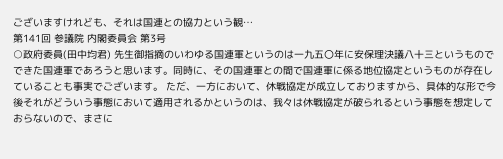ございますけれども、それは国連との協力という観…
第141回 参議院 内閣委員会 第3号
○政府委員(田中均君) 先生御指摘のいわゆる国連軍というのは一九五〇年に安保理決議八十三というものでできた国連軍であろうと思います。同時に、その国連軍との間で国連軍に係る地位協定というものが存在していることも事実でございます。 ただ、一方において、休戦協定が成立しておりますから、具体的な形で今後それがどういう事態において適用されるかというのは、我々は休戦協定が破られるという事態を想定しておらないので、まさに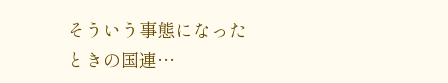そういう事態になったときの国連…